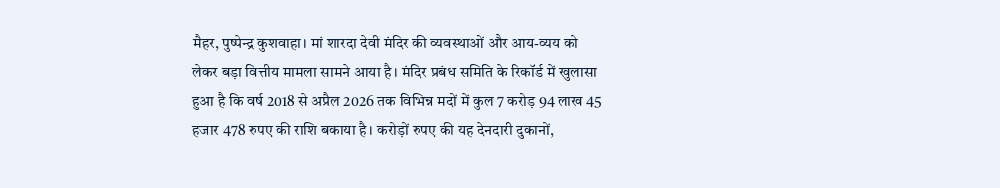मैहर, पुष्पेन्द्र कुशवाहा। मां शारदा देवी मंदिर की व्यवस्थाओं और आय-व्यय को लेकर बड़ा वित्तीय मामला सामने आया है। मंदिर प्रबंध समिति के रिकॉर्ड में खुलासा हुआ है कि वर्ष 2018 से अप्रैल 2026 तक विभिन्न मदों में कुल 7 करोड़ 94 लाख 45 हजार 478 रुपए की राशि बकाया है। करोड़ों रुपए की यह देनदारी दुकानों,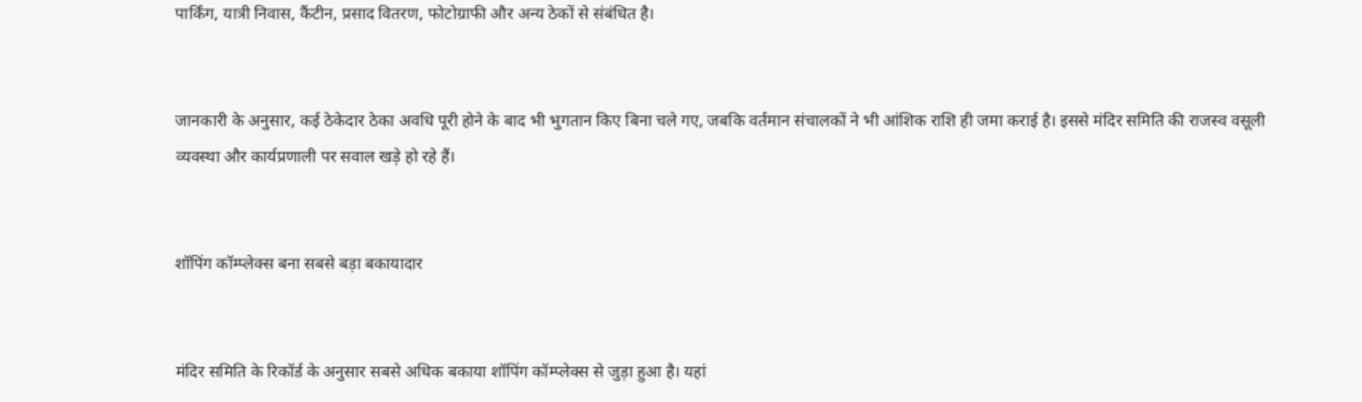पार्किंग, यात्री निवास, कैंटीन, प्रसाद वितरण, फोटोग्राफी और अन्य ठेकों से संबंधित है।


जानकारी के अनुसार, कई ठेकेदार ठेका अवधि पूरी होने के बाद भी भुगतान किए बिना चले गए, जबकि वर्तमान संचालकों ने भी आंशिक राशि ही जमा कराई है। इससे मंदिर समिति की राजस्व वसूली व्यवस्था और कार्यप्रणाली पर सवाल खड़े हो रहे हैं।


शॉपिंग कॉम्प्लेक्स बना सबसे बड़ा बकायादार


मंदिर समिति के रिकॉर्ड के अनुसार सबसे अधिक बकाया शॉपिंग कॉम्प्लेक्स से जुड़ा हुआ है। यहां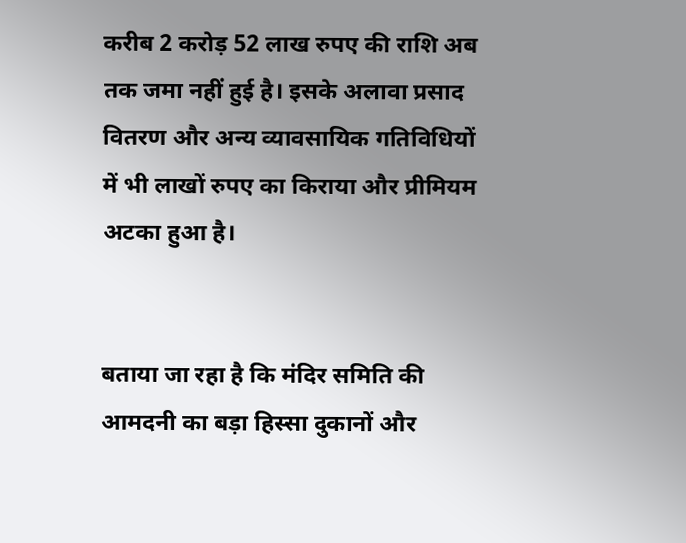करीब 2 करोड़ 52 लाख रुपए की राशि अब तक जमा नहीं हुई है। इसके अलावा प्रसाद वितरण और अन्य व्यावसायिक गतिविधियों में भी लाखों रुपए का किराया और प्रीमियम अटका हुआ है।


बताया जा रहा है कि मंदिर समिति की आमदनी का बड़ा हिस्सा दुकानों और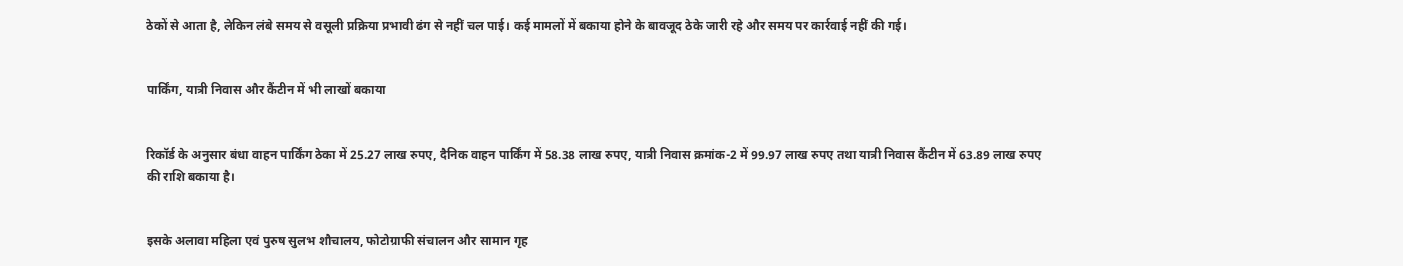ठेकों से आता है, लेकिन लंबे समय से वसूली प्रक्रिया प्रभावी ढंग से नहीं चल पाई। कई मामलों में बकाया होने के बावजूद ठेके जारी रहे और समय पर कार्रवाई नहीं की गई।


पार्किंग, यात्री निवास और कैंटीन में भी लाखों बकाया


रिकॉर्ड के अनुसार बंधा वाहन पार्किंग ठेका में 25.27 लाख रुपए, दैनिक वाहन पार्किंग में 58.38 लाख रुपए, यात्री निवास क्रमांक-2 में 99.97 लाख रुपए तथा यात्री निवास कैंटीन में 63.89 लाख रुपए की राशि बकाया है।


इसके अलावा महिला एवं पुरुष सुलभ शौचालय, फोटोग्राफी संचालन और सामान गृह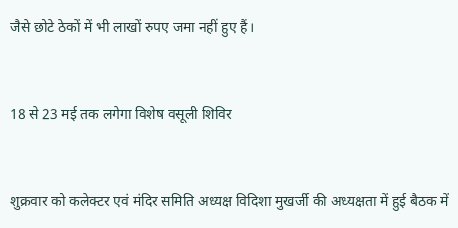जैसे छोटे ठेकों में भी लाखों रुपए जमा नहीं हुए हैं।


18 से 23 मई तक लगेगा विशेष वसूली शिविर


शुक्रवार को कलेक्टर एवं मंदिर समिति अध्यक्ष विदिशा मुखर्जी की अध्यक्षता में हुई बैठक में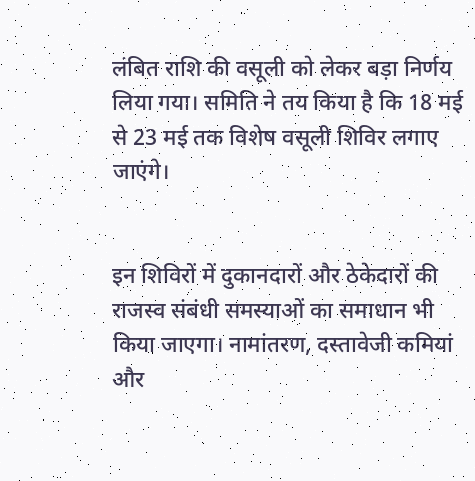लंबित राशि की वसूली को लेकर बड़ा निर्णय लिया गया। समिति ने तय किया है कि 18 मई से 23 मई तक विशेष वसूली शिविर लगाए जाएंगे।


इन शिविरों में दुकानदारों और ठेकेदारों की राजस्व संबंधी समस्याओं का समाधान भी किया जाएगा। नामांतरण, दस्तावेजी कमियां और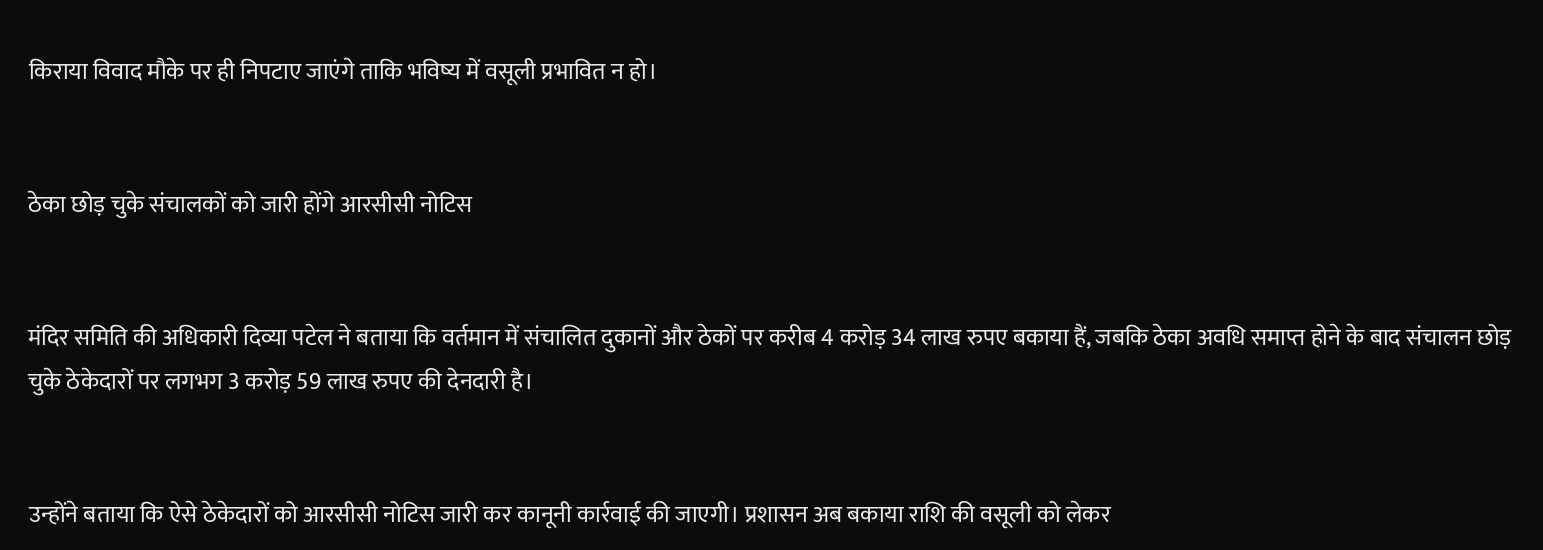किराया विवाद मौके पर ही निपटाए जाएंगे ताकि भविष्य में वसूली प्रभावित न हो।


ठेका छोड़ चुके संचालकों को जारी होंगे आरसीसी नोटिस


मंदिर समिति की अधिकारी दिव्या पटेल ने बताया कि वर्तमान में संचालित दुकानों और ठेकों पर करीब 4 करोड़ 34 लाख रुपए बकाया हैं, जबकि ठेका अवधि समाप्त होने के बाद संचालन छोड़ चुके ठेकेदारों पर लगभग 3 करोड़ 59 लाख रुपए की देनदारी है।


उन्होंने बताया कि ऐसे ठेकेदारों को आरसीसी नोटिस जारी कर कानूनी कार्रवाई की जाएगी। प्रशासन अब बकाया राशि की वसूली को लेकर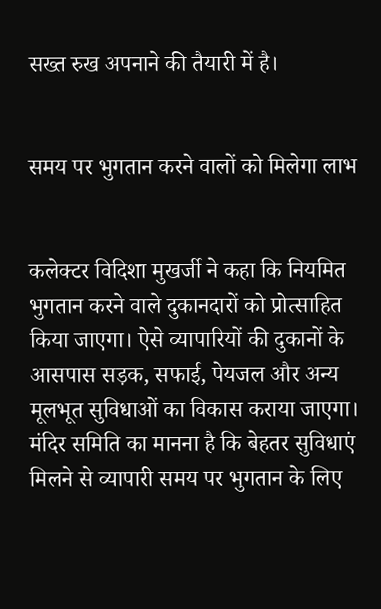सख्त रुख अपनाने की तैयारी में है।


समय पर भुगतान करने वालों को मिलेगा लाभ


कलेक्टर विदिशा मुखर्जी ने कहा कि नियमित भुगतान करने वाले दुकानदारों को प्रोत्साहित किया जाएगा। ऐसे व्यापारियों की दुकानों के आसपास सड़क, सफाई, पेयजल और अन्य मूलभूत सुविधाओं का विकास कराया जाएगा। मंदिर समिति का मानना है कि बेहतर सुविधाएं मिलने से व्यापारी समय पर भुगतान के लिए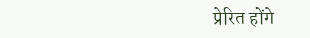प्रेरित होंगे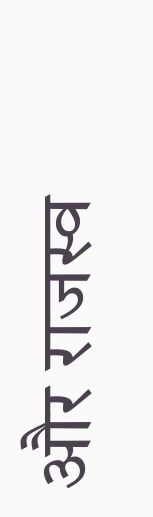और राजस्व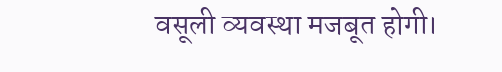वसूली व्यवस्था मजबूत होगी।